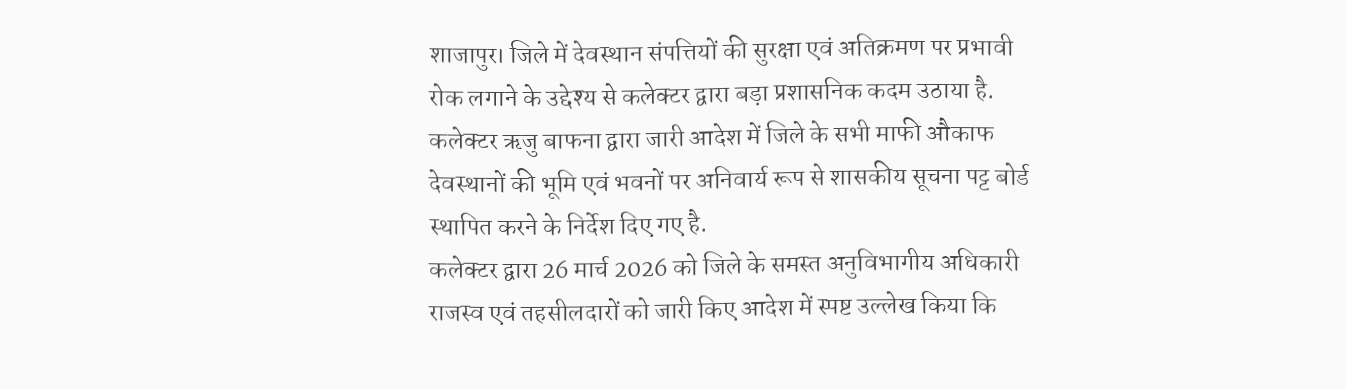शाजापुर। जिले में देवस्थान संपत्तियों की सुरक्षा एवं अतिक्रमण पर प्रभावी रोक लगाने के उद्देश्य से कलेक्टर द्वारा बड़ा प्रशासनिक कदम उठाया है. कलेक्टर ऋजु बाफना द्वारा जारी आदेश में जिले के सभी माफी औकाफ देवस्थानों की भूमि एवं भवनों पर अनिवार्य रूप से शासकीय सूचना पट्ट बोर्ड स्थापित करने के निर्देश दिए गए है.
कलेक्टर द्वारा 26 मार्च 2026 को जिले के समस्त अनुविभागीय अधिकारी राजस्व एवं तहसीलदारों को जारी किए आदेश में स्पष्ट उल्लेख किया कि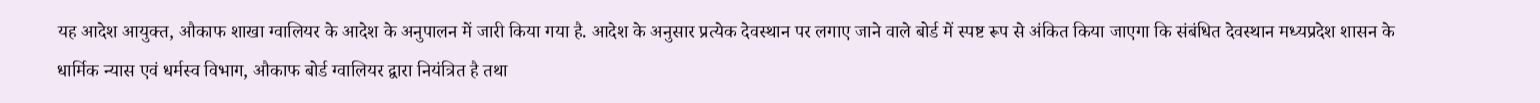यह आदेश आयुक्त, औकाफ शाखा ग्वालियर के आदेश के अनुपालन में जारी किया गया है. आदेश के अनुसार प्रत्येक देवस्थान पर लगाए जाने वाले बोर्ड में स्पष्ट रूप से अंकित किया जाएगा कि संबंधित देवस्थान मध्यप्रदेश शासन के धार्मिक न्यास एवं धर्मस्व विभाग, औकाफ बोर्ड ग्वालियर द्वारा नियंत्रित है तथा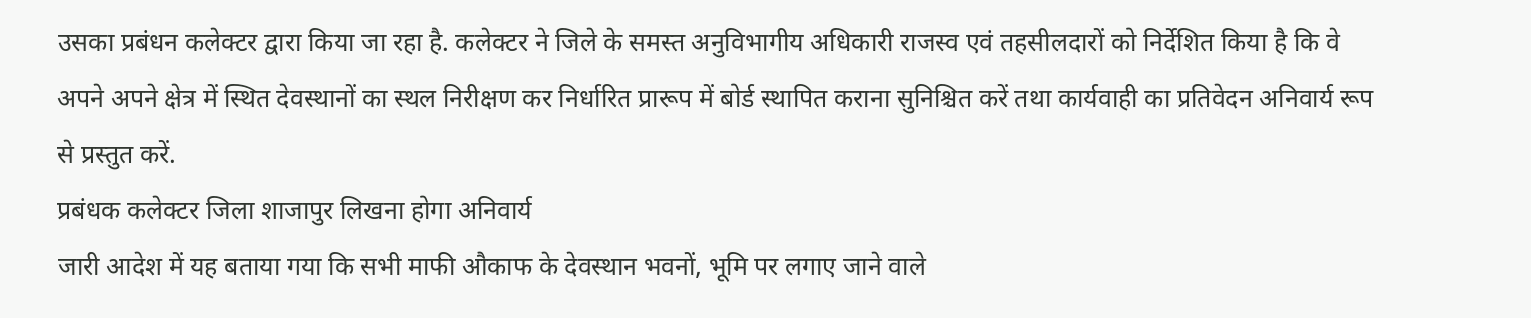उसका प्रबंधन कलेक्टर द्वारा किया जा रहा है. कलेक्टर ने जिले के समस्त अनुविभागीय अधिकारी राजस्व एवं तहसीलदारों को निर्देशित किया है कि वे अपने अपने क्षेत्र में स्थित देवस्थानों का स्थल निरीक्षण कर निर्धारित प्रारूप में बोर्ड स्थापित कराना सुनिश्चित करें तथा कार्यवाही का प्रतिवेदन अनिवार्य रूप से प्रस्तुत करें.
प्रबंधक कलेक्टर जिला शाजापुर लिखना होगा अनिवार्य
जारी आदेश में यह बताया गया कि सभी माफी औकाफ के देवस्थान भवनों, भूमि पर लगाए जाने वाले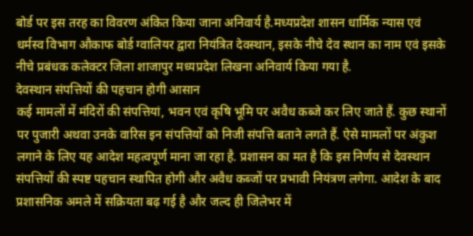बोर्ड पर इस तरह का विवरण अंकित किया जाना अनिवार्य है.मध्यप्रदेश शासन धार्मिक न्यास एवं धर्मस्व विभाग औकाफ बोर्ड ग्वालियर द्वारा नियंत्रित देवस्थान, इसके नीचे देव स्थान का नाम एवं इसके नीचे प्रबंधक कलेक्टर जिला शाजापुर मध्यप्रदेश लिखना अनिवार्य किया गया है.
देवस्थान संपत्तियों की पहचान होगी आसान
कई मामलों में मंदिरों की संपत्तियां, भवन एवं कृषि भूमि पर अवैध कब्जे कर लिए जाते हैं. कुछ स्थानों पर पुजारी अथवा उनके वारिस इन संपत्तियों को निजी संपत्ति बताने लगते हैं. ऐसे मामलों पर अंकुश लगाने के लिए यह आदेश महत्वपूर्ण माना जा रहा है. प्रशासन का मत है कि इस निर्णय से देवस्थान संपत्तियों की स्पष्ट पहचान स्थापित होगी और अवैध कब्जों पर प्रभावी नियंत्रण लगेगा. आदेश के बाद प्रशासनिक अमले में सक्रियता बढ़ गई है और जल्द ही जिलेभर में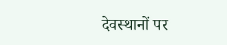देवस्थानों पर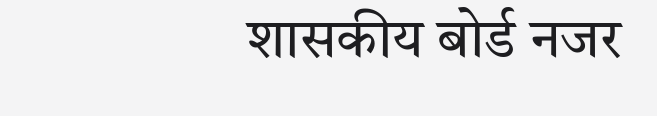शासकीय बोर्ड नजर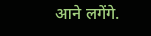आने लगेंगे.